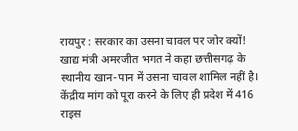रायपुर : सरकार का उसना चावल पर जोर क्यों! खाद्य मंत्री अमरजीत भगत ने कहा छत्तीसगढ़ के स्थानीय खान-पान में उसना चावल शामिल नहीं है। केंद्रीय मांग को पूरा करने के लिए ही प्रदेश में 416 राइस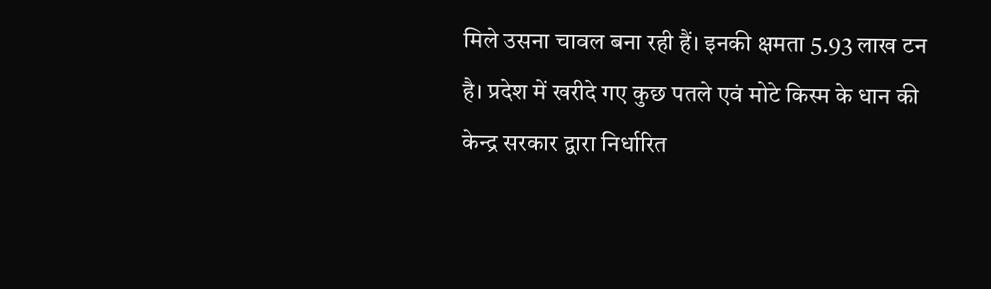मिले उसना चावल बना रही हैं। इनकी क्षमता 5.93 लाख टन है। प्रदेश में खरीदे गए कुछ पतले एवं मोटे किस्म के धान की केन्द्र सरकार द्वारा निर्धारित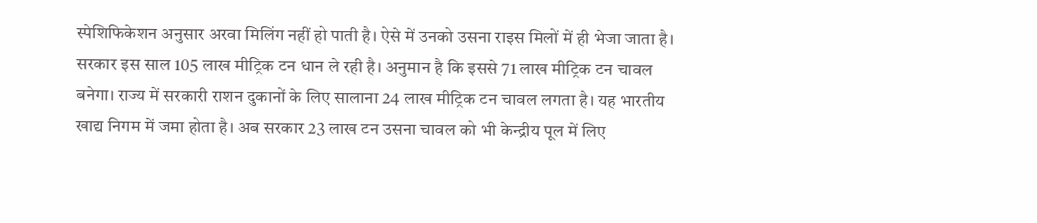स्पेशिफिकेशन अनुसार अरवा मिलिंग नहीं हो पाती है। ऐसे में उनको उसना राइस मिलों में ही भेजा जाता है। सरकार इस साल 105 लाख मीट्रिक टन धान ले रही है। अनुमान है कि इससे 71 लाख मीट्रिक टन चावल बनेगा। राज्य में सरकारी राशन दुकानों के लिए सालाना 24 लाख मीट्रिक टन चावल लगता है। यह भारतीय खाद्य निगम में जमा होता है। अब सरकार 23 लाख टन उसना चावल को भी केन्द्रीय पूल में लिए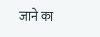जाने का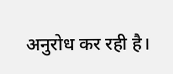अनुरोध कर रही है।